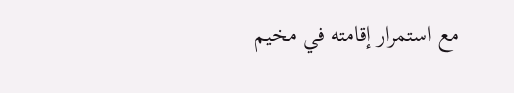مع استمرار إقامته في مخيم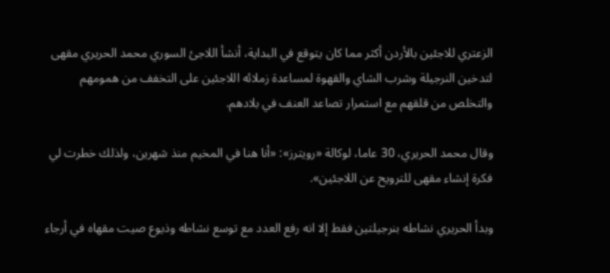الزعتري للاجئين بالأردن أكثر مما كان يتوقع في البداية، أنشأ اللاجئ السوري محمد الحريري مقهى لتدخين النرجيلة وشرب الشاي والقهوة لمساعدة زملائه اللاجئين على التخفف من همومهم والتخلص من قلقهم مع استمرار تصاعد العنف في بلادهم.

وقال محمد الحريري، 30 عاما، لوكالة «رويترز»: «أنا هنا في المخيم منذ شهرين، ولذلك خطرت لي فكرة إنشاء مقهى للترويح عن اللاجئين».

وبدأ الحريري نشاطه بنرجيلتين فقط إلا انه رفع العدد مع توسع نشاطه وذيوع صيت مقهاه في أرجاء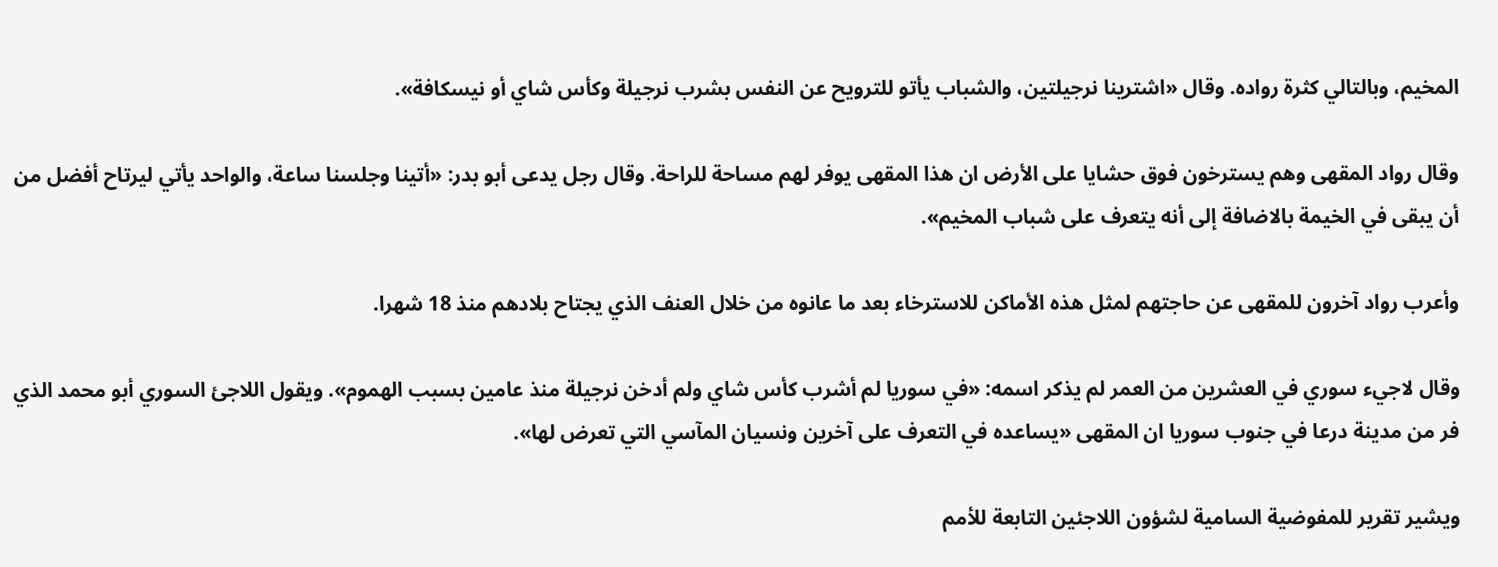المخيم، وبالتالي كثرة رواده. وقال «اشترينا نرجيلتين، والشباب يأتو للترويح عن النفس بشرب نرجيلة وكأس شاي أو نيسكافة».

وقال رواد المقهى وهم يسترخون فوق حشايا على الأرض ان هذا المقهى يوفر لهم مساحة للراحة. وقال رجل يدعى أبو بدر: «أتينا وجلسنا ساعة، والواحد يأتي ليرتاح أفضل من أن يبقى في الخيمة بالاضافة إلى أنه يتعرف على شباب المخيم».

وأعرب رواد آخرون للمقهى عن حاجتهم لمثل هذه الأماكن للاسترخاء بعد ما عانوه من خلال العنف الذي يجتاح بلادهم منذ 18 شهرا.

وقال لاجيء سوري في العشرين من العمر لم يذكر اسمه: «في سوريا لم أشرب كأس شاي ولم أدخن نرجيلة منذ عامين بسبب الهموم». ويقول اللاجئ السوري أبو محمد الذي فر من مدينة درعا في جنوب سوريا ان المقهى «يساعده في التعرف على آخرين ونسيان المآسي التي تعرض لها».

ويشير تقرير للمفوضية السامية لشؤون اللاجئين التابعة للأمم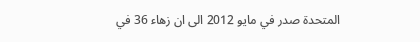المتحدة صدر في مايو 2012 الى ان زهاء 36 في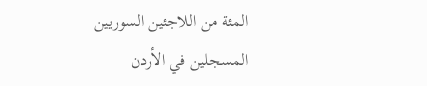المئة من اللاجئين السوريين المسجلين في الأردن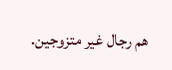هم رجال غير متزوجين.